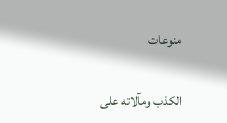منوعات

الكذب ومآلاته على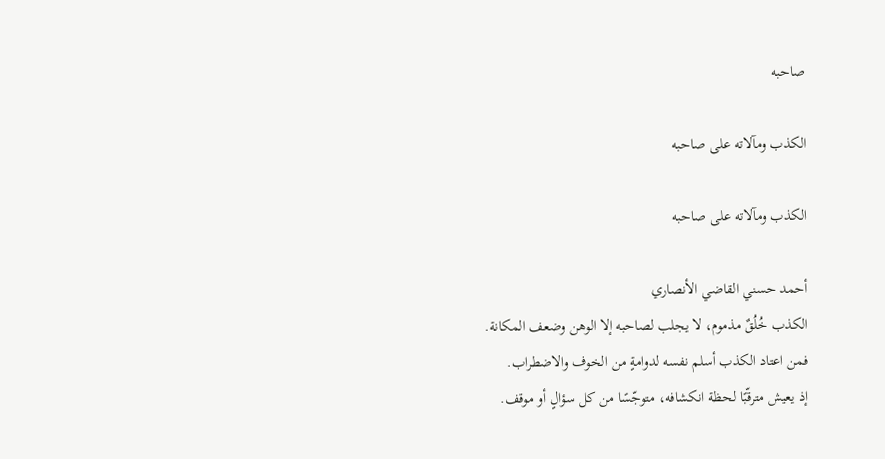صاحبه

الكذب ومآلاته على صاحبه

الكذب ومآلاته على صاحبه

أحمد حسني القاضي الأنصاري
الكذب خُلُقٌ مذموم، لا يجلب لصاحبه إلا الوهن وضعف المكانة.
فمن اعتاد الكذب أسلم نفسه لدوامةٍ من الخوف والاضطراب.
إذ يعيش مترقّبًا لحظة انكشافه، متوجّسًا من كل سؤالٍ أو موقف.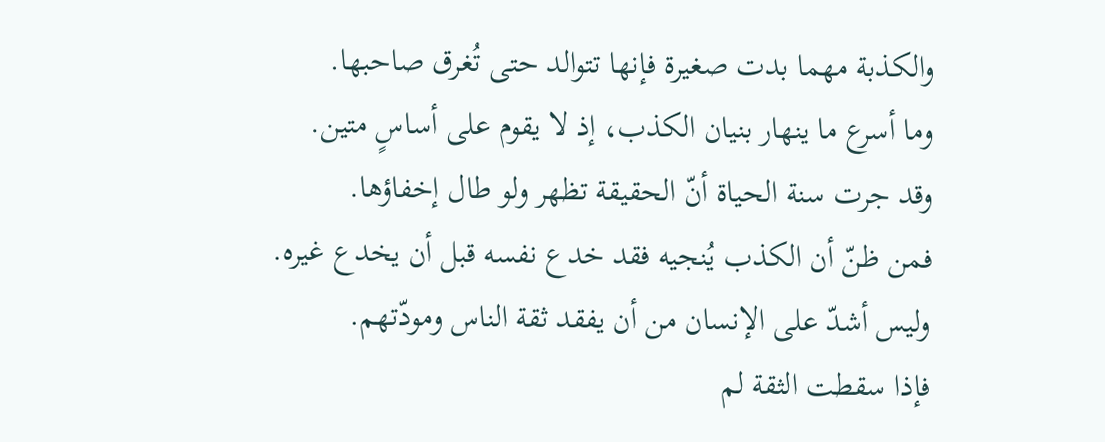والكذبة مهما بدت صغيرة فإنها تتوالد حتى تُغرق صاحبها.
وما أسرع ما ينهار بنيان الكذب، إذ لا يقوم على أساسٍ متين.
وقد جرت سنة الحياة أنّ الحقيقة تظهر ولو طال إخفاؤها.
فمن ظنّ أن الكذب يُنجيه فقد خدع نفسه قبل أن يخدع غيره.
وليس أشدّ على الإنسان من أن يفقد ثقة الناس ومودّتهم.
فإذا سقطت الثقة لم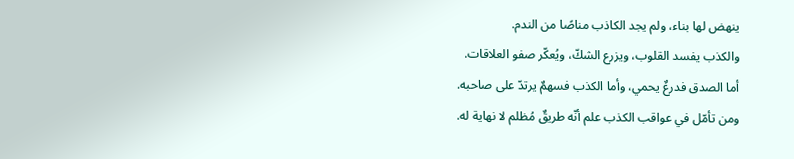ينهض لها بناء، ولم يجد الكاذب مناصًا من الندم.
والكذب يفسد القلوب، ويزرع الشكّ، ويُعكّر صفو العلاقات.
أما الصدق فدرعٌ يحمي، وأما الكذب فسهمٌ يرتدّ على صاحبه.
ومن تأمّل في عواقب الكذب علم أنّه طريقٌ مُظلم لا نهاية له.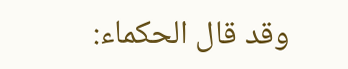وقد قال الحكماء: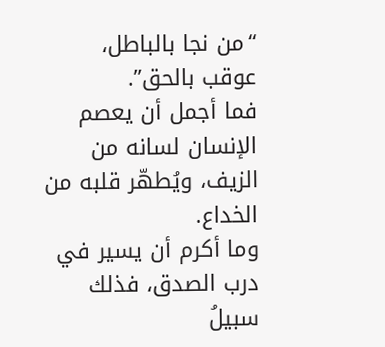“من نجا بالباطل، عوقب بالحق”.
فما أجمل أن يعصم الإنسان لسانه من الزيف، ويُطهّر قلبه من الخداع.
وما أكرم أن يسير في درب الصدق، فذلك سبيلُ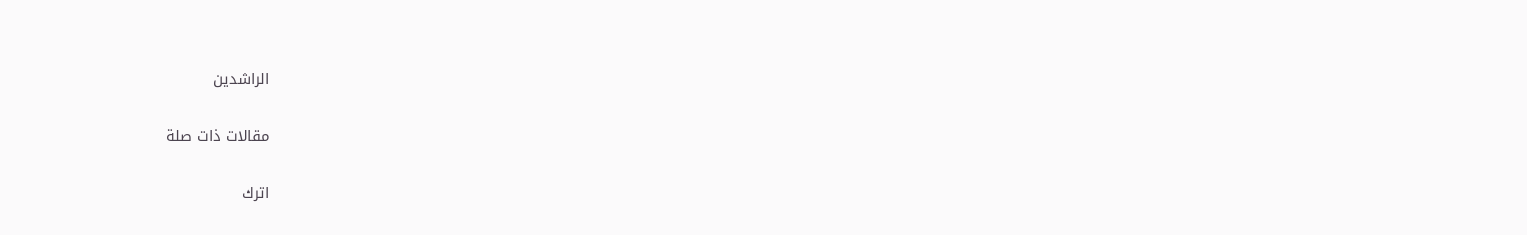الراشدين

مقالات ذات صلة

اترك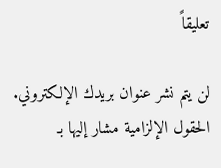تعليقاً

لن يتم نشر عنوان بريدك الإلكتروني. الحقول الإلزامية مشار إليها بـ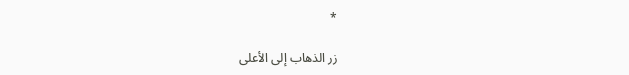*

زر الذهاب إلى الأعلى